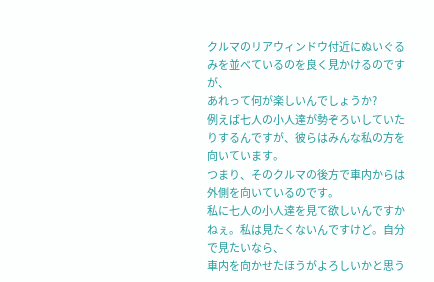クルマのリアウィンドウ付近にぬいぐるみを並べているのを良く見かけるのですが、
あれって何が楽しいんでしょうか?
例えば七人の小人達が勢ぞろいしていたりするんですが、彼らはみんな私の方を向いています。
つまり、そのクルマの後方で車内からは外側を向いているのです。
私に七人の小人達を見て欲しいんですかねぇ。私は見たくないんですけど。自分で見たいなら、
車内を向かせたほうがよろしいかと思う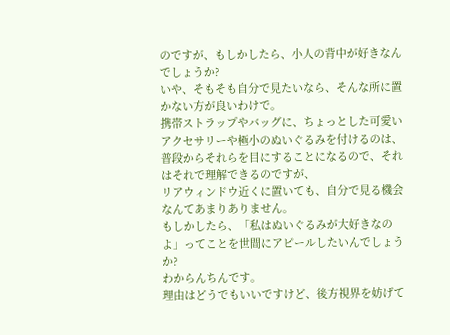のですが、もしかしたら、小人の背中が好きなんでしょうか?
いや、そもそも自分で見たいなら、そんな所に置かない方が良いわけで。
携帯ストラップやバッグに、ちょっとした可愛いアクセサリーや極小のぬいぐるみを付けるのは、
普段からそれらを目にすることになるので、それはそれで理解できるのですが、
リアウィンドウ近くに置いても、自分で見る機会なんてあまりありません。
もしかしたら、「私はぬいぐるみが大好きなのよ」ってことを世間にアピールしたいんでしょうか?
わからんちんです。
理由はどうでもいいですけど、後方視界を妨げて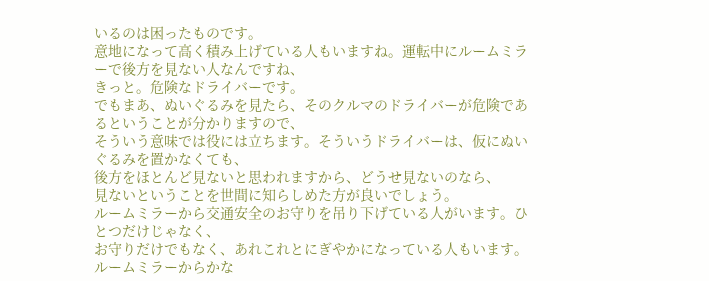いるのは困ったものです。
意地になって高く積み上げている人もいますね。運転中にルームミラーで後方を見ない人なんですね、
きっと。危険なドライバーです。
でもまあ、ぬいぐるみを見たら、そのクルマのドライバーが危険であるということが分かりますので、
そういう意味では役には立ちます。そういうドライバーは、仮にぬいぐるみを置かなくても、
後方をほとんど見ないと思われますから、どうせ見ないのなら、
見ないということを世間に知らしめた方が良いでしょう。
ルームミラーから交通安全のお守りを吊り下げている人がいます。ひとつだけじゃなく、
お守りだけでもなく、あれこれとにぎやかになっている人もいます。
ルームミラーからかな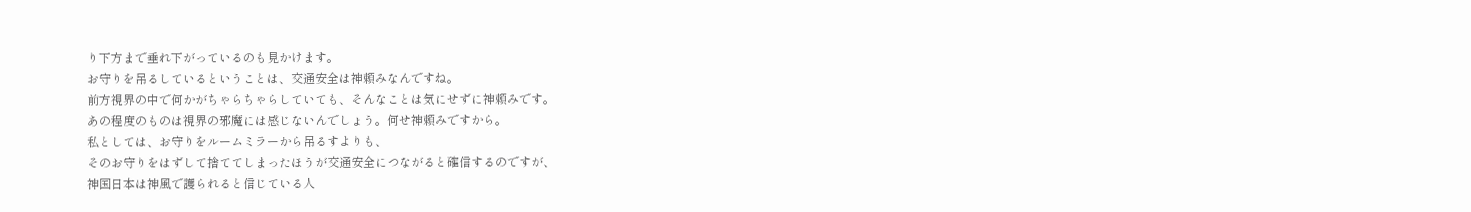り下方まで垂れ下がっているのも見かけます。
お守りを吊るしているということは、交通安全は神頼みなんですね。
前方視界の中で何かがちゃらちゃらしていても、そんなことは気にせずに神頼みです。
あの程度のものは視界の邪魔には感じないんでしょう。何せ神頼みですから。
私としては、お守りをルームミラーから吊るすよりも、
そのお守りをはずして捨ててしまったほうが交通安全につながると確信するのですが、
神国日本は神風で護られると信じている人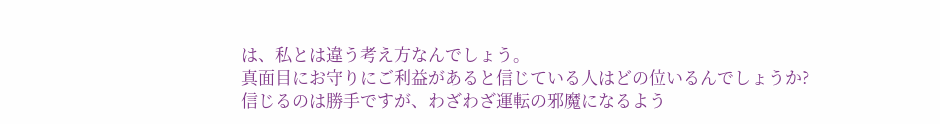は、私とは違う考え方なんでしょう。
真面目にお守りにご利益があると信じている人はどの位いるんでしょうか?
信じるのは勝手ですが、わざわざ運転の邪魔になるよう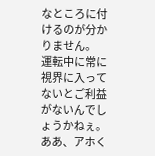なところに付けるのが分かりません。
運転中に常に視界に入ってないとご利益がないんでしょうかねぇ。
ああ、アホく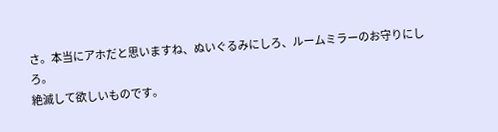さ。本当にアホだと思いますね、ぬいぐるみにしろ、ルームミラーのお守りにしろ。
絶滅して欲しいものです。